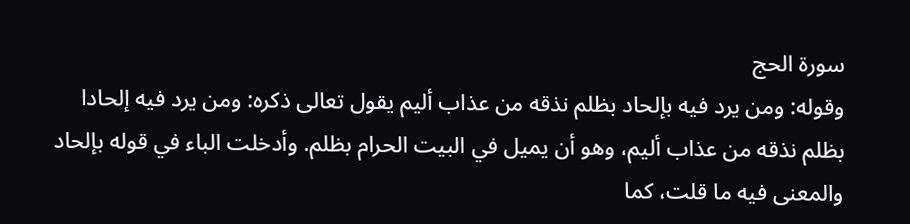سورة الحج
وقوله: ومن يرد فيه بإلحاد بظلم نذقه من عذاب أليم يقول تعالى ذكره: ومن يرد فيه إلحادا بظلم نذقه من عذاب أليم، وهو أن يميل في البيت الحرام بظلم. وأدخلت الباء في قوله بإلحاد والمعنى فيه ما قلت، كما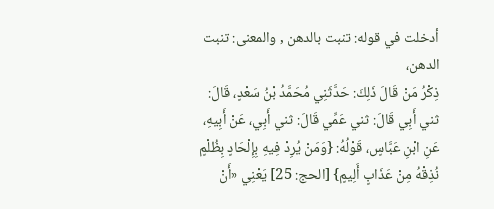أدخلت في قوله: تنبت بالدهن , والمعنى: تنبت الدهن،
ذِكْرُ مَنْ قَالَ ذَلِكَ: حَدَّثَنِي مُحَمَّدُ بْنُ سَعْدٍ، قَالَ: ثني أَبِي قَالَ: ثني عَمِّي قَالَ: ثني أَبِي، عَنْ أَبِيهِ، عَنِ ابْنِ عَبَّاسٍ، قَوْلُهُ: {وَمَنْ يُرِدْ فِيهِ بِإِلْحَادٍ بِظُلْمٍ نُذِقْهُ مِنْ عَذَابٍ أَلِيمٍ} [الحج: 25] يَعْنِي «أَنْ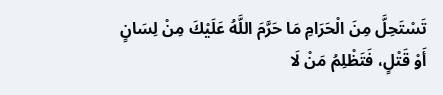تَسْتَحِلَّ مِنَ الْحَرَامِ مَا حَرَّمَ اللَّهُ عَلَيْكَ مِنْ لِسَانٍ أَوْ قَتْلٍ، فَتَظْلِمُ مَنْ لَا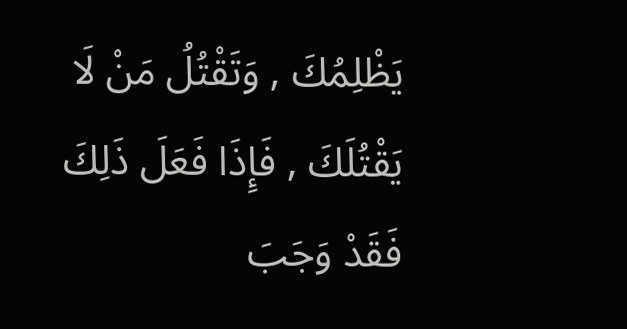يَظْلِمُكَ , وَتَقْتُلُ مَنْ لَا يَقْتُلَكَ , فَإِذَا فَعَلَ ذَلِكَ فَقَدْ وَجَبَ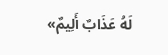لَهُ عَذَابٌ أَلِيمٌ»